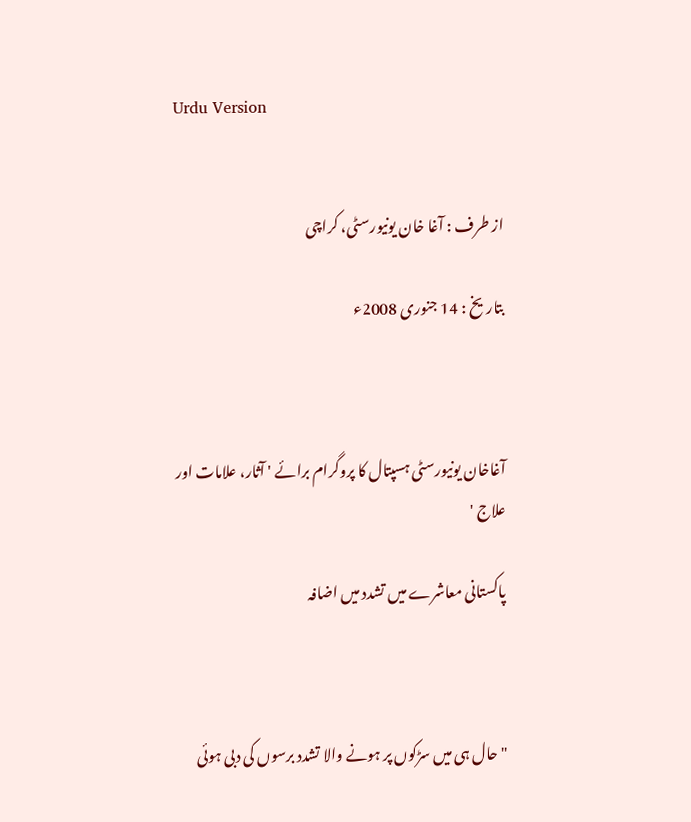Urdu Version


از طرف : آغا خان یونیورسٹی، کراچی

بتاریخ : 14 جنوری 2008ء



آغاخان یونیورسٹی ہسپتال کا پروگرام برائے ' آثار، علامات اور علاج '

پاکستانی معاشرے میں تشدد میں اضافہ



" حال ہی میں سڑکوں پر ہونے والا تشدد برسوں کی دبی ہوئی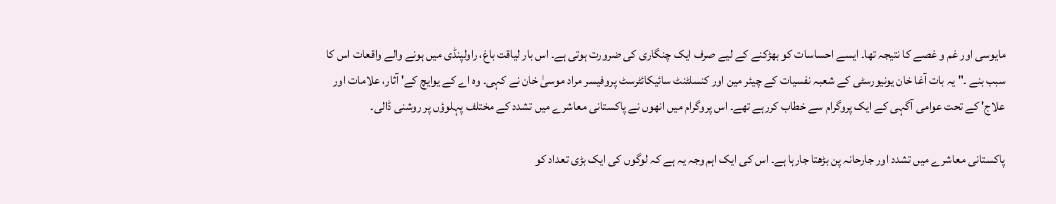مایوسی اور غم و غصے کا نتیجہ تھا۔ ایسے احساسات کو بھڑکنے کے لیے صرف ایک چنگاری کی ضرورت ہوتی ہے۔ اس بار لیاقت باغ، راولپنڈی میں ہونے والے واقعات اس کا سبب بنے ۔" یہ بات آغا خان یونیورسٹی کے شعبہ نفسیات کے چیئر مین اور کنسلٹنٹ سائیکائٹرسٹ پروفیسر مراد موسیٰ خان نے کہی۔ وہ اے کے یوایچ کے' آثار، علامات اور علاج' کے تحت عوامی آگہی کے ایک پروگرام سے خطاب کررہے تھے۔ اس پروگرام میں انھوں نے پاکستانی معاشرے میں تشدد کے مختلف پہلوؤں پر روشنی ڈالی۔

پاکستانی معاشرے میں تشدد اور جارحانہ پن بڑھتا جارہا ہے۔ اس کی ایک اہم وجہ یہ ہے کہ لوگوں کی ایک بڑی تعداد کو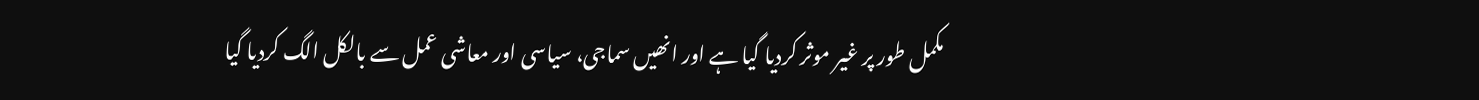مکمل طور پر غیر موثر کردیا گیا ہے اور انھیں سماجی، سیاسی اور معاشی عمل سے بالکل الگ کردیا گیا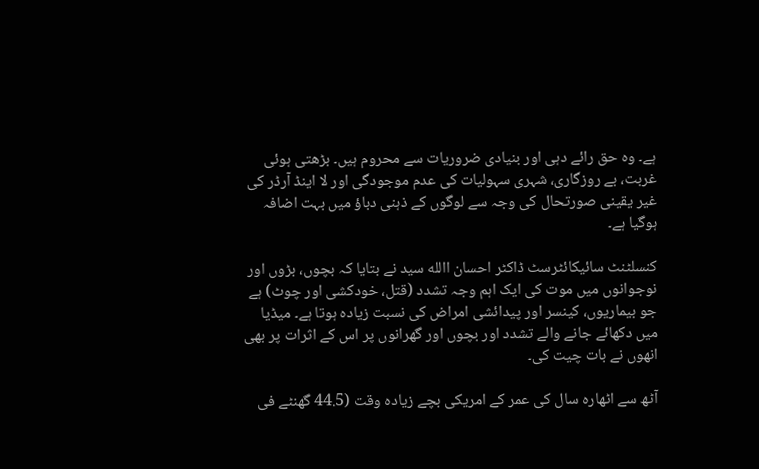ہے۔ وہ حق رائے دہی اور بنیادی ضروریات سے محروم ہیں۔ بڑھتی ہوئی غربت، بے روزگاری، شہری سہولیات کی عدم موجودگی اور لا اینڈ آرڈر کی غیر یقینی صورتحال کی وجہ سے لوگوں کے ذہنی دباؤ میں بہت اضافہ ہوگیا ہے۔

کنسلٹنٹ سائیکائٹرسٹ ڈاکٹر احسان االله سید نے بتایا کہ بچوں، بڑوں اور نوجوانوں میں موت کی ایک اہم وجہ تشدد (قتل، خودکشی اور چوٹ) ہے جو بیماریوں، کینسر اور پیدائشی امراض کی نسبت زیادہ ہوتا ہے۔ میڈیا میں دکھائے جانے والے تشدد اور بچوں اور گھرانوں پر اس کے اثرات پر بھی انھوں نے بات چیت کی۔

آٹھ سے اٹھارہ سال کی عمر کے امریکی بچے زیادہ وقت (44.5 گھنٹے فی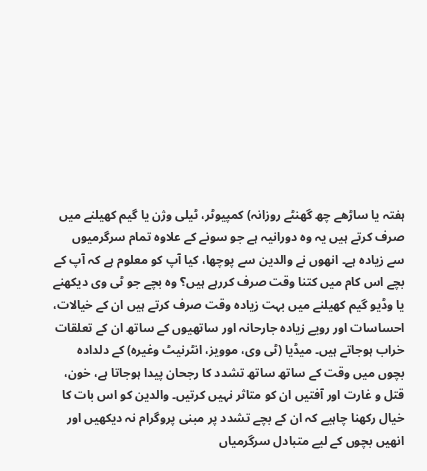ہفتہ یا ساڑھے چھ گھنٹے روزانہ) کمپیوٹر، ٹیلی وژن یا گیم کھیلنے میں صرف کرتے ہیں یہ وہ دورانیہ ہے جو سونے کے علاوہ تمام سرگرمیوں سے زیادہ ہے۔ انھوں نے والدین سے پوچھا، کیا آپ کو معلوم ہے کہ آپ کے بچے اس کام میں کتنا وقت صرف کررہے ہیں؟ وہ بچے جو ٹی وی دیکھنے یا وڈیو گیم کھیلنے میں بہت زیادہ وقت صرف کرتے ہیں ان کے خیالات، احساسات اور رویے زیادہ جارحانہ اور ساتھیوں کے ساتھ ان کے تعلقات خراب ہوجاتے ہیں۔ میڈیا (ٹی وی، موویز، انٹرنیٹ وغیرہ) کے دلدادہ بچوں میں وقت کے ساتھ ساتھ تشدد کا رجحان پیدا ہوجاتا ہے، خون، قتل و غارت اور آفتیں ان کو متاثر نہیں کرتیں۔ والدین کو اس بات کا خیال رکھنا چاہیے کہ ان کے بچے تشدد پر مبنی پروگرام نہ دیکھیں اور انھیں بچوں کے لیے متبادل سرگرمیاں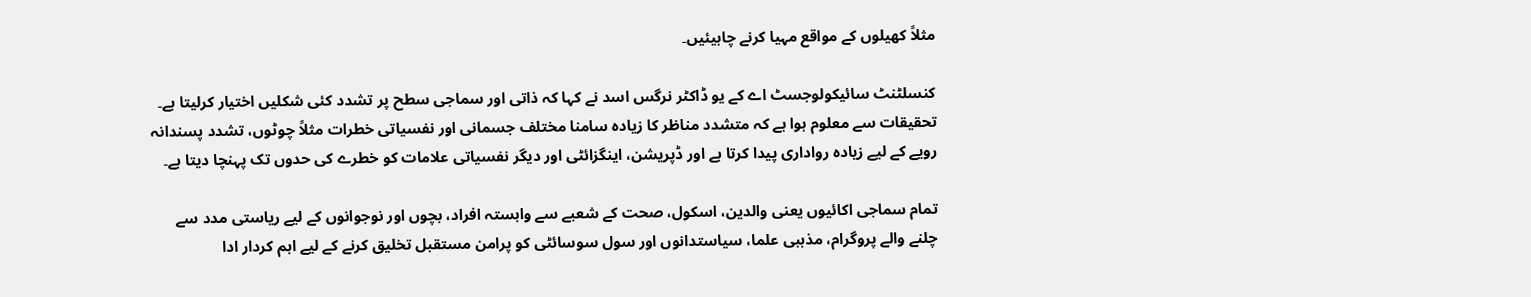مثلاً کھیلوں کے مواقع مہیا کرنے چاہیئیں۔

کنسلٹنٹ سائیکولوجسٹ اے کے یو ڈاکٹر نرگس اسد نے کہا کہ ذاتی اور سماجی سطح پر تشدد کئی شکلیں اختیار کرلیتا ہے۔ تحقیقات سے معلوم ہوا ہے کہ متشدد مناظر کا زیادہ سامنا مختلف جسمانی اور نفسیاتی خطرات مثلاً چوٹوں، تشدد پسندانہ رویے کے لیے زیادہ رواداری پیدا کرتا ہے اور ڈپریشن، اینگزائٹی اور دیگر نفسیاتی علامات کو خطرے کی حدوں تک پہنچا دیتا ہے۔

تمام سماجی اکائیوں یعنی والدین، اسکول، صحت کے شعبے سے وابستہ افراد، بچوں اور نوجوانوں کے لیے ریاستی مدد سے چلنے والے پروگرام، مذہبی علما، سیاستدانوں اور سول سوسائٹی کو پرامن مستقبل تخلیق کرنے کے لیے اہم کردار ادا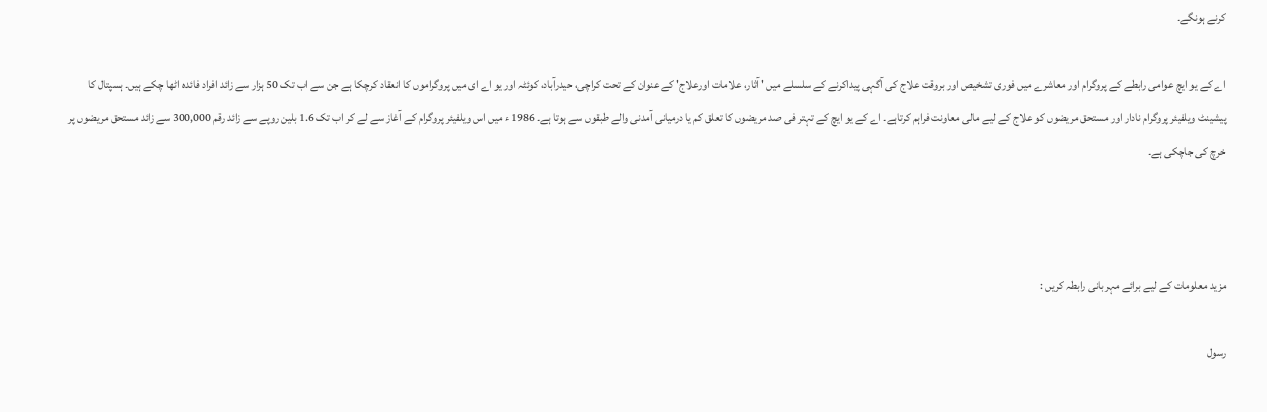کرنے ہونگے۔

اے کے یو ایچ عوامی رابطے کے پروگرام اور معاشرے میں فوری تشخیص اور بروقت علاج کی آگہی پیداکرنے کے سلسلے میں ' آثار، علامات اورعلاج' کے عنوان کے تحت کراچی، حیدرآباد، کوئٹہ اور یو اے ای میں پروگراموں کا انعقاد کرچکا ہے جن سے اب تک 50 ہزار سے زائد افراد فائدہ اٹھا چکے ہیں۔ ہسپتال کا پیشینٹ ویلفیئر پروگرام نادار اور مستحق مریضوں کو علاج کے لیے مالی معاونت فراہم کرتاہے۔ اے کے یو ایچ کے تہتر فی صد مریضوں کا تعلق کم یا درمیانی آمدنی والے طبقوں سے ہوتا ہے۔ 1986 ء میں اس ویلفیئر پروگرام کے آغاز سے لے کر اب تک 1.6 بلین روپے سے زائد رقم 300,000 سے زائد مستحق مریضوں پر خرچ کی جاچکی ہے۔



مزید معلومات کے لیے برائے مہربانی رابطہ کریں :

رسول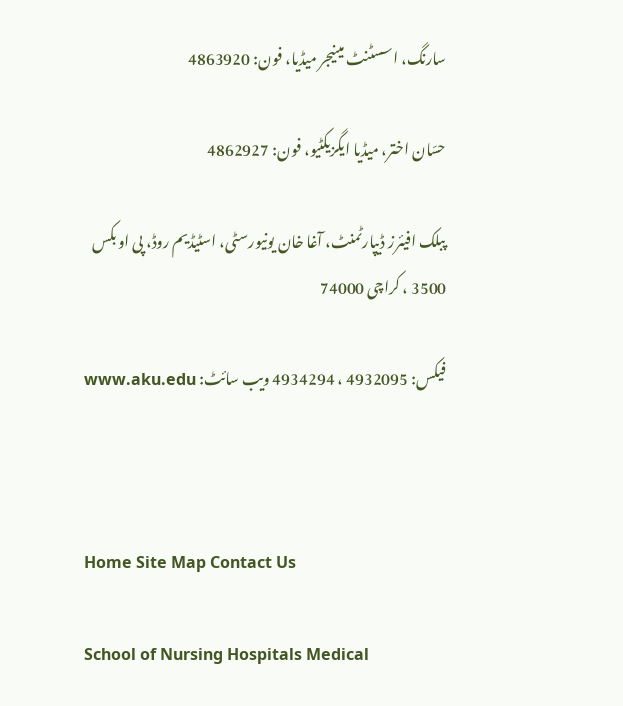سارنگ، اسسٹنٹ مینیجر میڈیا، فون: 4863920

حسّان اختر، میڈیا ایگزیکٹیو، فون: 4862927

پبلک افیئرز ڈیپارٹمنٹ، آغا خان یونیورسٹی، اسٹیڈیم روڈ، پی او بکس 3500 ، کراچی 74000

فیکس: 4932095 ، 4934294 ویب سائٹ: www.aku.edu



Home Site Map Contact Us

School of Nursing Hospitals Medical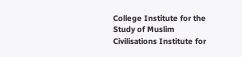College Institute for the Study of Muslim Civilisations Institute for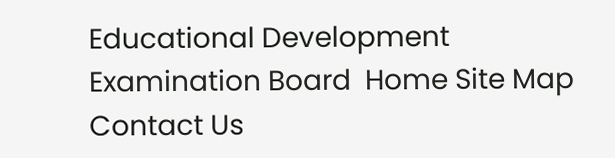Educational Development Examination Board  Home Site Map Contact Us